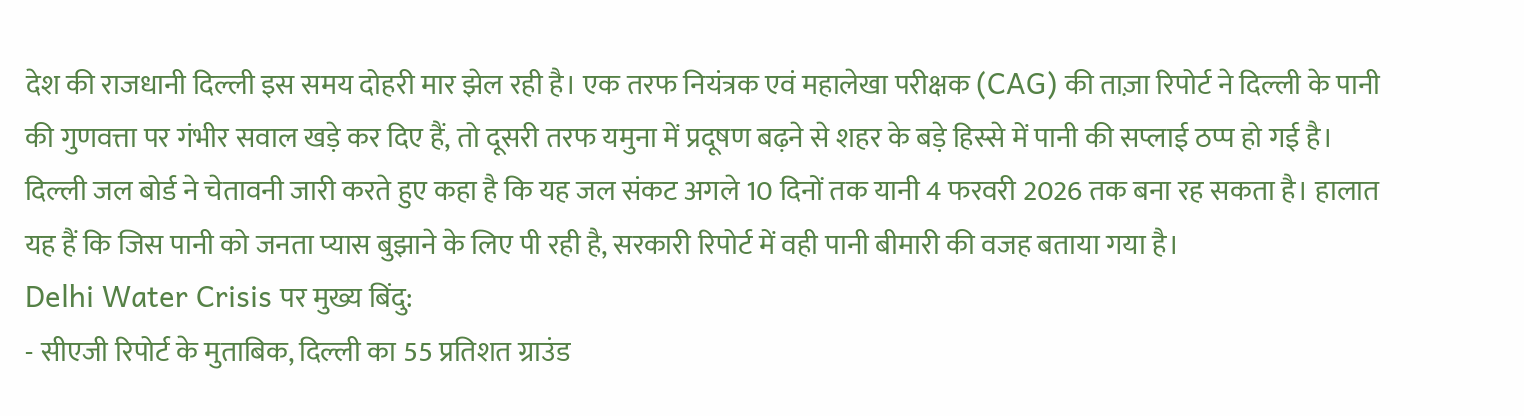देश की राजधानी दिल्ली इस समय दोहरी मार झेल रही है। एक तरफ नियंत्रक एवं महालेखा परीक्षक (CAG) की ताज़ा रिपोर्ट ने दिल्ली के पानी की गुणवत्ता पर गंभीर सवाल खड़े कर दिए हैं, तो दूसरी तरफ यमुना में प्रदूषण बढ़ने से शहर के बड़े हिस्से में पानी की सप्लाई ठप्प हो गई है।
दिल्ली जल बोर्ड ने चेतावनी जारी करते हुए कहा है कि यह जल संकट अगले 10 दिनों तक यानी 4 फरवरी 2026 तक बना रह सकता है। हालात यह हैं कि जिस पानी को जनता प्यास बुझाने के लिए पी रही है, सरकारी रिपोर्ट में वही पानी बीमारी की वजह बताया गया है।
Delhi Water Crisis पर मुख्य बिंदु:
- सीएजी रिपोर्ट के मुताबिक, दिल्ली का 55 प्रतिशत ग्राउंड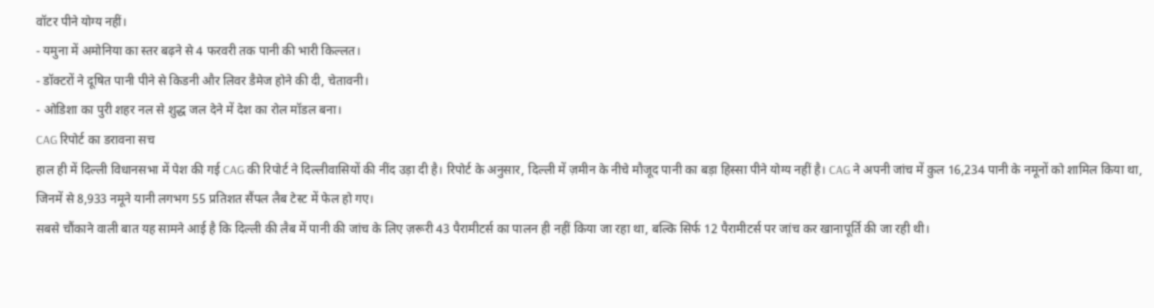वॉटर पीने योग्य नहीं।
- यमुना में अमोनिया का स्तर बढ़ने से 4 फरवरी तक पानी की भारी किल्लत।
- डॉक्टरों ने दूषित पानी पीने से किडनी और लिवर डैमेज होने की दी, चेतावनी।
- ओडिशा का पुरी शहर नल से शुद्ध जल देने में देश का रोल मॉडल बना।
CAG रिपोर्ट का डरावना सच
हाल ही में दिल्ली विधानसभा में पेश की गई CAG की रिपोर्ट ने दिल्लीवासियों की नींद उड़ा दी है। रिपोर्ट के अनुसार, दिल्ली में ज़मीन के नीचे मौजूद पानी का बड़ा हिस्सा पीने योग्य नहीं है। CAG ने अपनी जांच में कुल 16,234 पानी के नमूनों को शामिल किया था, जिनमें से 8,933 नमूने यानी लगभग 55 प्रतिशत सैंपल लैब टेस्ट में फेल हो गए।
सबसे चौंकाने वाली बात यह सामने आई है कि दिल्ली की लैब में पानी की जांच के लिए ज़रूरी 43 पैरामीटर्स का पालन ही नहीं किया जा रहा था, बल्कि सिर्फ 12 पैरामीटर्स पर जांच कर खानापूर्ति की जा रही थी।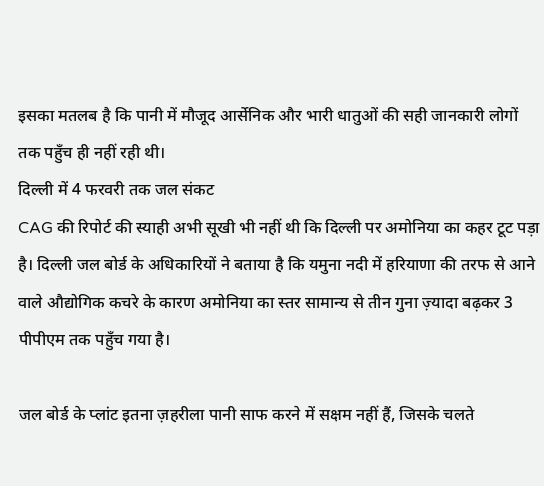इसका मतलब है कि पानी में मौजूद आर्सेनिक और भारी धातुओं की सही जानकारी लोगों तक पहुँच ही नहीं रही थी।
दिल्ली में 4 फरवरी तक जल संकट
CAG की रिपोर्ट की स्याही अभी सूखी भी नहीं थी कि दिल्ली पर अमोनिया का कहर टूट पड़ा है। दिल्ली जल बोर्ड के अधिकारियों ने बताया है कि यमुना नदी में हरियाणा की तरफ से आने वाले औद्योगिक कचरे के कारण अमोनिया का स्तर सामान्य से तीन गुना ज़्यादा बढ़कर 3 पीपीएम तक पहुँच गया है।

जल बोर्ड के प्लांट इतना ज़हरीला पानी साफ करने में सक्षम नहीं हैं, जिसके चलते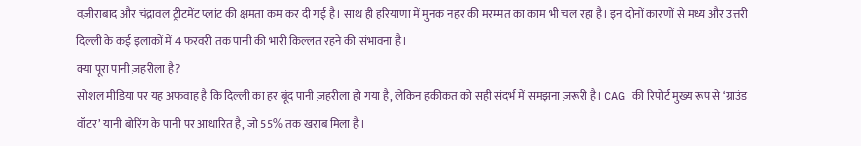वज़ीराबाद और चंद्रावल ट्रीटमेंट प्लांट की क्षमता कम कर दी गई है। साथ ही हरियाणा में मुनक नहर की मरम्मत का काम भी चल रहा है। इन दोनों कारणों से मध्य और उत्तरी दिल्ली के कई इलाकों में 4 फरवरी तक पानी की भारी किल्लत रहने की संभावना है।
क्या पूरा पानी ज़हरीला है?
सोशल मीडिया पर यह अफवाह है कि दिल्ली का हर बूंद पानी ज़हरीला हो गया है, लेकिन हकीकत को सही संदर्भ में समझना ज़रूरी है। CAG की रिपोर्ट मुख्य रूप से ‘ग्राउंड वॉटर’ यानी बोरिंग के पानी पर आधारित है, जो 55% तक खराब मिला है।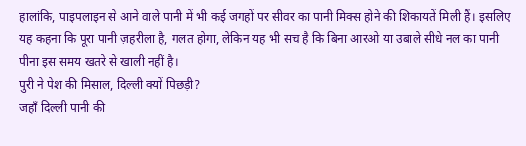हालांकि, पाइपलाइन से आने वाले पानी में भी कई जगहों पर सीवर का पानी मिक्स होने की शिकायतें मिली हैं। इसलिए यह कहना कि पूरा पानी ज़हरीला है, गलत होगा, लेकिन यह भी सच है कि बिना आरओ या उबाले सीधे नल का पानी पीना इस समय खतरे से खाली नहीं है।
पुरी ने पेश की मिसाल, दिल्ली क्यों पिछड़ी?
जहाँ दिल्ली पानी की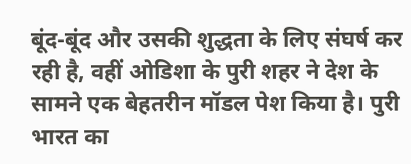बूंद-बूंद और उसकी शुद्धता के लिए संघर्ष कर रही है, वहीं ओडिशा के पुरी शहर ने देश के सामने एक बेहतरीन मॉडल पेश किया है। पुरी भारत का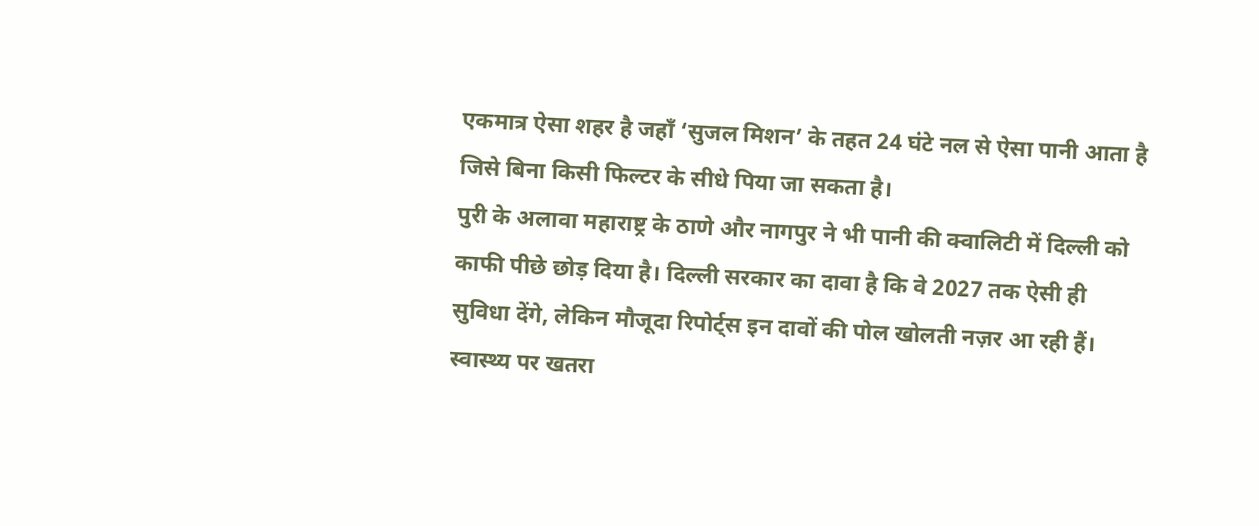एकमात्र ऐसा शहर है जहाँ ‘सुजल मिशन’ के तहत 24 घंटे नल से ऐसा पानी आता है जिसे बिना किसी फिल्टर के सीधे पिया जा सकता है।
पुरी के अलावा महाराष्ट्र के ठाणे और नागपुर ने भी पानी की क्वालिटी में दिल्ली को काफी पीछे छोड़ दिया है। दिल्ली सरकार का दावा है कि वे 2027 तक ऐसी ही सुविधा देंगे, लेकिन मौजूदा रिपोर्ट्स इन दावों की पोल खोलती नज़र आ रही हैं।
स्वास्थ्य पर खतरा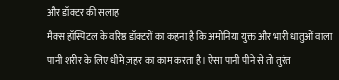और डॉक्टर की सलाह
मैक्स हॉस्पिटल के वरिष्ठ डॉक्टरों का कहना है कि अमोनिया युक्त और भारी धातुओं वाला पानी शरीर के लिए धीमे ज़हर का काम करता है। ऐसा पानी पीने से तो तुरंत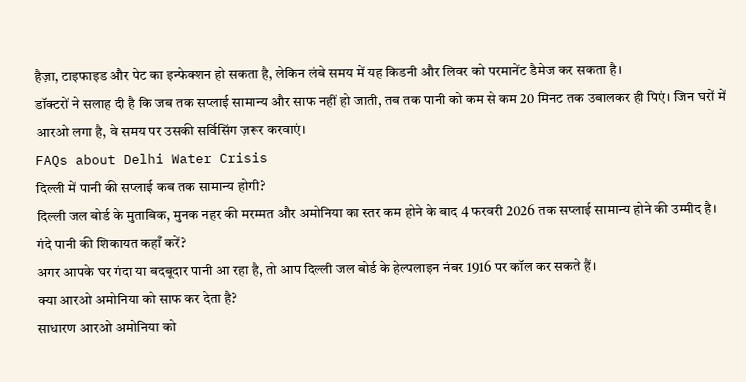हैज़ा, टाइफाइड और पेट का इन्फेक्शन हो सकता है, लेकिन लंबे समय में यह किडनी और लिवर को परमानेंट डैमेज कर सकता है।
डॉक्टरों ने सलाह दी है कि जब तक सप्लाई सामान्य और साफ नहीं हो जाती, तब तक पानी को कम से कम 20 मिनट तक उबालकर ही पिएं। जिन घरों में आरओ लगा है, वे समय पर उसकी सर्विसिंग ज़रूर करवाएं।
FAQs about Delhi Water Crisis
दिल्ली में पानी की सप्लाई कब तक सामान्य होगी?
दिल्ली जल बोर्ड के मुताबिक, मुनक नहर की मरम्मत और अमोनिया का स्तर कम होने के बाद 4 फरवरी 2026 तक सप्लाई सामान्य होने की उम्मीद है।
गंदे पानी की शिकायत कहाँ करें?
अगर आपके घर गंदा या बदबूदार पानी आ रहा है, तो आप दिल्ली जल बोर्ड के हेल्पलाइन नंबर 1916 पर कॉल कर सकते हैं।
क्या आरओ अमोनिया को साफ कर देता है?
साधारण आरओ अमोनिया को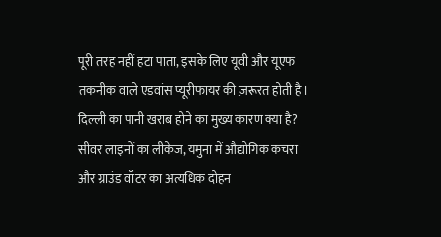पूरी तरह नहीं हटा पाता, इसके लिए यूवी और यूएफ तकनीक वाले एडवांस प्यूरीफायर की ज़रूरत होती है।
दिल्ली का पानी खराब होने का मुख्य कारण क्या है?
सीवर लाइनों का लीकेज, यमुना में औद्योगिक कचरा और ग्राउंड वॉटर का अत्यधिक दोहन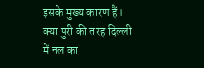इसके मुख्य कारण हैं।
क्या पुरी की तरह दिल्ली में नल का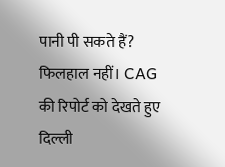पानी पी सकते हैं?
फिलहाल नहीं। CAG की रिपोर्ट को देखते हुए दिल्ली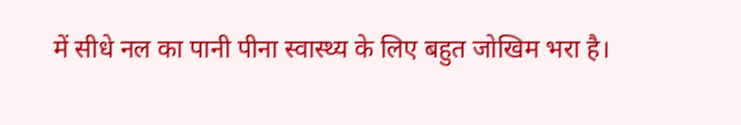में सीधे नल का पानी पीना स्वास्थ्य के लिए बहुत जोखिम भरा है।